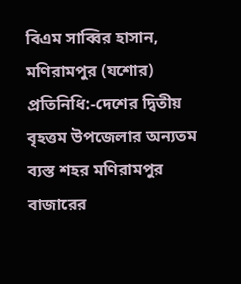বিএম সাব্বির হাসান, মণিরামপুর (যশোর) প্রতিনিধি:-দেশের দ্বিতীয় বৃহত্তম উপজেলার অন্যতম ব্যস্ত শহর মণিরামপুর বাজারের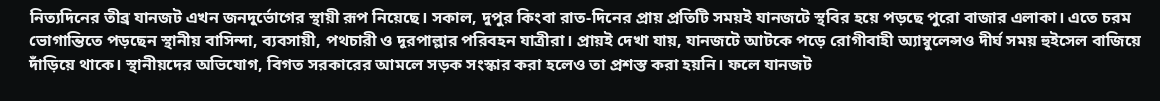নিত্যদিনের তীব্র যানজট এখন জনদুর্ভোগের স্থায়ী রূপ নিয়েছে। সকাল, দুপুর কিংবা রাত-দিনের প্রায় প্রতিটি সময়ই যানজটে স্থবির হয়ে পড়ছে পুরো বাজার এলাকা। এতে চরম ভোগান্তিতে পড়ছেন স্থানীয় বাসিন্দা, ব্যবসায়ী, পথচারী ও দূরপাল্লার পরিবহন যাত্রীরা। প্রায়ই দেখা যায়, যানজটে আটকে পড়ে রোগীবাহী অ্যাম্বুলেন্সও দীর্ঘ সময় হুইসেল বাজিয়ে দাঁড়িয়ে থাকে। স্থানীয়দের অভিযোগ, বিগত সরকারের আমলে সড়ক সংস্কার করা হলেও তা প্রশস্ত করা হয়নি। ফলে যানজট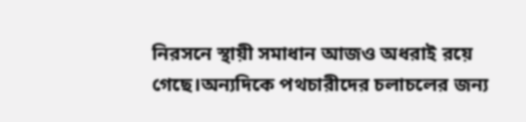নিরসনে স্থায়ী সমাধান আজও অধরাই রয়ে গেছে।অন্যদিকে পথচারীদের চলাচলের জন্য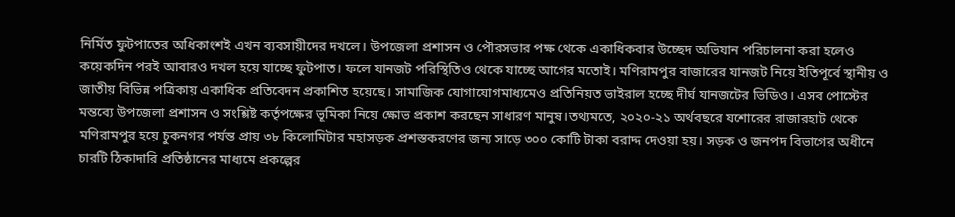নির্মিত ফুটপাতের অধিকাংশই এখন ব্যবসায়ীদের দখলে। উপজেলা প্রশাসন ও পৌরসভার পক্ষ থেকে একাধিকবার উচ্ছেদ অভিযান পরিচালনা করা হলেও কয়েকদিন পরই আবারও দখল হয়ে যাচ্ছে ফুটপাত। ফলে যানজট পরিস্থিতিও থেকে যাচ্ছে আগের মতোই। মণিরামপুর বাজারের যানজট নিয়ে ইতিপূর্বে স্থানীয় ও জাতীয় বিভিন্ন পত্রিকায় একাধিক প্রতিবেদন প্রকাশিত হয়েছে। সামাজিক যোগাযোগমাধ্যমেও প্রতিনিয়ত ভাইরাল হচ্ছে দীর্ঘ যানজটের ভিডিও। এসব পোস্টের মন্তব্যে উপজেলা প্রশাসন ও সংশ্লিষ্ট কর্তৃপক্ষের ভূমিকা নিয়ে ক্ষোভ প্রকাশ করছেন সাধারণ মানুষ।তথ্যমতে, ২০২০-২১ অর্থবছরে যশোরের রাজারহাট থেকে মণিরামপুর হয়ে চুকনগর পর্যন্ত প্রায় ৩৮ কিলোমিটার মহাসড়ক প্রশস্তকরণের জন্য সাড়ে ৩০০ কোটি টাকা বরাদ্দ দেওয়া হয়। সড়ক ও জনপদ বিভাগের অধীনে চারটি ঠিকাদারি প্রতিষ্ঠানের মাধ্যমে প্রকল্পের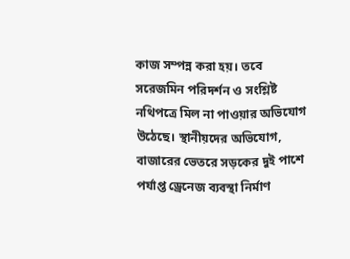কাজ সম্পন্ন করা হয়। তবে সরেজমিন পরিদর্শন ও সংশ্লিষ্ট নথিপত্রে মিল না পাওয়ার অভিযোগ উঠেছে। স্থানীয়দের অভিযোগ, বাজারের ভেতরে সড়কের দুই পাশে পর্যাপ্ত ড্রেনেজ ব্যবস্থা নির্মাণ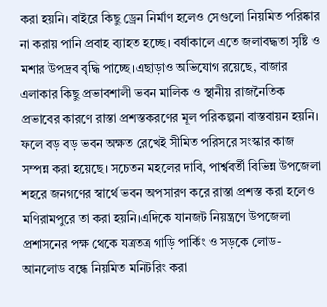করা হয়নি। বাইরে কিছু ড্রেন নির্মাণ হলেও সেগুলো নিয়মিত পরিষ্কার না করায় পানি প্রবাহ ব্যাহত হচ্ছে। বর্ষাকালে এতে জলাবদ্ধতা সৃষ্টি ও মশার উপদ্রব বৃদ্ধি পাচ্ছে।এছাড়াও অভিযোগ রয়েছে, বাজার এলাকার কিছু প্রভাবশালী ভবন মালিক ও স্থানীয় রাজনৈতিক প্রভাবের কারণে রাস্তা প্রশস্তকরণের মূল পরিকল্পনা বাস্তবায়ন হয়নি। ফলে বড় বড় ভবন অক্ষত রেখেই সীমিত পরিসরে সংস্কার কাজ সম্পন্ন করা হয়েছে। সচেতন মহলের দাবি, পার্শ্ববর্তী বিভিন্ন উপজেলা শহরে জনগণের স্বার্থে ভবন অপসারণ করে রাস্তা প্রশস্ত করা হলেও মণিরামপুরে তা করা হয়নি।এদিকে যানজট নিয়ন্ত্রণে উপজেলা প্রশাসনের পক্ষ থেকে যত্রতত্র গাড়ি পার্কিং ও সড়কে লোড-আনলোড বন্ধে নিয়মিত মনিটরিং করা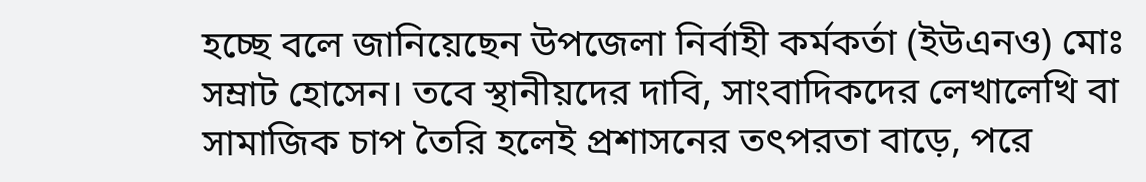হচ্ছে বলে জানিয়েছেন উপজেলা নির্বাহী কর্মকর্তা (ইউএনও) মোঃ সম্রাট হোসেন। তবে স্থানীয়দের দাবি, সাংবাদিকদের লেখালেখি বা সামাজিক চাপ তৈরি হলেই প্রশাসনের তৎপরতা বাড়ে, পরে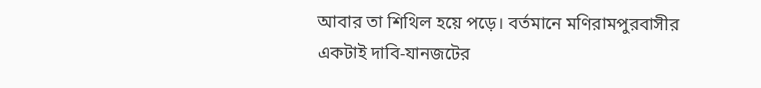আবার তা শিথিল হয়ে পড়ে। বর্তমানে মণিরামপুরবাসীর একটাই দাবি-যানজটের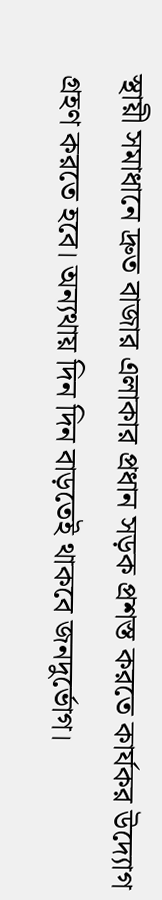স্থায়ী সমাধানে দ্রুত বাজার এলাকার প্রধান সড়ক প্রশস্ত করতে কার্যকর উদ্যোগ গ্রহণ করতে হবে। অন্যথায় দিন দিন বাড়তেই থাকবে জনদুর্ভোগ।